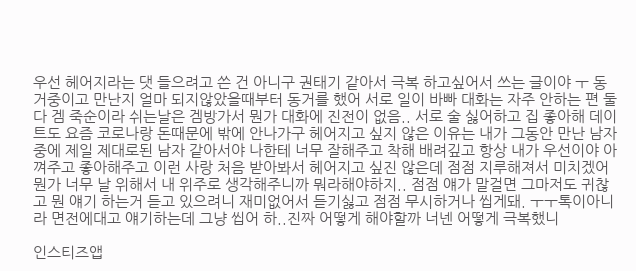우선 헤어지라는 댓 들으려고 쓴 건 아니구 권태기 같아서 극복 하고싶어서 쓰는 글이야 ㅜ 동거중이고 만난지 얼마 되지않았을때부터 동거를 했어 서로 일이 바빠 대화는 자주 안하는 편 둘다 겜 죽순이라 쉬는날은 겜방가서 뭔가 대화에 진전이 없음.. 서로 술 싫어하고 집 좋아해 데이트도 요즘 코로나랑 돈때문에 밖에 안나가구 헤어지고 싶지 않은 이유는 내가 그동안 만난 남자중에 제일 제대로된 남자 같아서야 나한테 너무 잘해주고 착해 배려깊고 항상 내가 우선이야 아껴주고 좋아해주고 이런 사랑 처음 받아봐서 헤어지고 싶진 않은데 점점 지루해져서 미치겠어 뭔가 너무 날 위해서 내 위주로 생각해주니까 뭐라해야하지.. 점점 얘가 말걸면 그마저도 귀찮고 뭔 얘기 하는거 듣고 있으려니 재미없어서 듣기싫고 점점 무시하거나 씹게돼. ㅜㅜ톡이아니라 면전에대고 얘기하는데 그냥 씹어 하..진짜 어떻게 해야할까 너넨 어떻게 극복했니

인스티즈앱